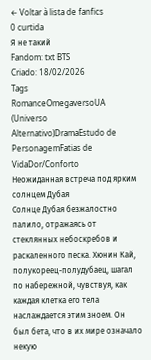← Voltar à lista de fanfics
0 curtida
Я не такий
Fandom: txt BTS
Criado: 18/02/2026
Tags
RomanceOmegaversoUA (Universo Alternativo)DramaEstudo de PersonagemFatias de VidaDor/Conforto
Неожиданная встреча под ярким солнцем Дубая
Солнце Дубая безжалостно палило, отражаясь от стеклянных небоскребов и раскаленного песка. Хюнин Кай, полукореец-полудубаец, шагал по набережной, чувствуя, как каждая клетка его тела наслаждается этим зноем. Он был бета, что в их мире означало некую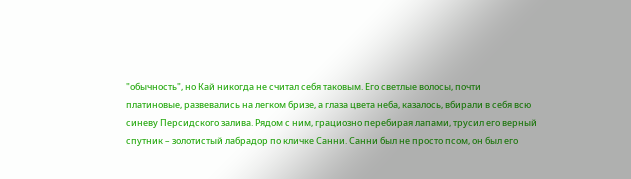"обычность", но Кай никогда не считал себя таковым. Его светлые волосы, почти платиновые, развевались на легком бризе, а глаза цвета неба, казалось, вбирали в себя всю синеву Персидского залива. Рядом с ним, грациозно перебирая лапами, трусил его верный спутник – золотистый лабрадор по кличке Санни. Санни был не просто псом, он был его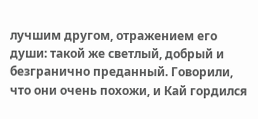лучшим другом, отражением его души: такой же светлый, добрый и безгранично преданный. Говорили, что они очень похожи, и Кай гордился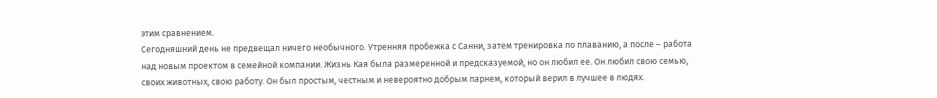этим сравнением.
Сегодняшний день не предвещал ничего необычного. Утренняя пробежка с Санни, затем тренировка по плаванию, а после – работа над новым проектом в семейной компании. Жизнь Кая была размеренной и предсказуемой, но он любил ее. Он любил свою семью, своих животных, свою работу. Он был простым, честным и невероятно добрым парнем, который верил в лучшее в людях.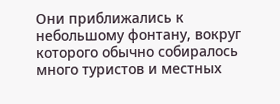Они приближались к небольшому фонтану, вокруг которого обычно собиралось много туристов и местных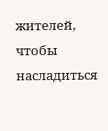жителей, чтобы насладиться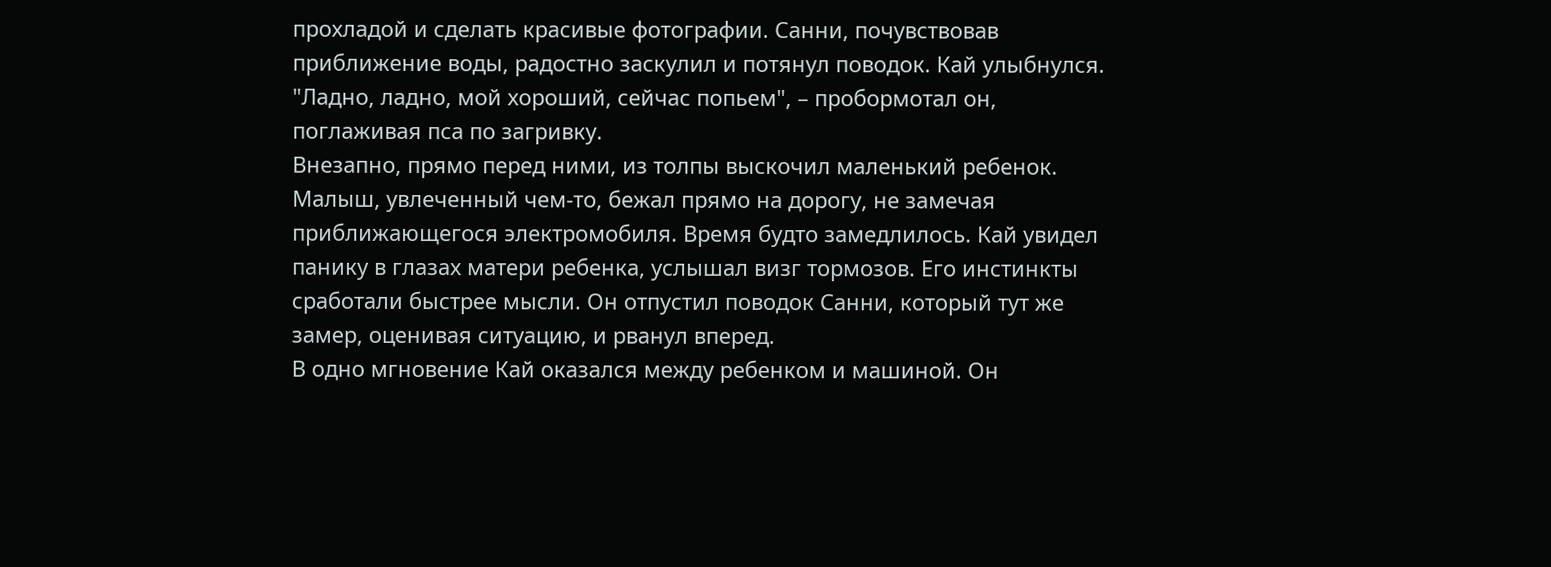прохладой и сделать красивые фотографии. Санни, почувствовав приближение воды, радостно заскулил и потянул поводок. Кай улыбнулся. "Ладно, ладно, мой хороший, сейчас попьем", – пробормотал он, поглаживая пса по загривку.
Внезапно, прямо перед ними, из толпы выскочил маленький ребенок. Малыш, увлеченный чем-то, бежал прямо на дорогу, не замечая приближающегося электромобиля. Время будто замедлилось. Кай увидел панику в глазах матери ребенка, услышал визг тормозов. Его инстинкты сработали быстрее мысли. Он отпустил поводок Санни, который тут же замер, оценивая ситуацию, и рванул вперед.
В одно мгновение Кай оказался между ребенком и машиной. Он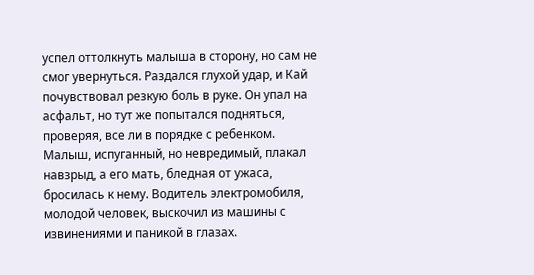успел оттолкнуть малыша в сторону, но сам не смог увернуться. Раздался глухой удар, и Кай почувствовал резкую боль в руке. Он упал на асфальт, но тут же попытался подняться, проверяя, все ли в порядке с ребенком.
Малыш, испуганный, но невредимый, плакал навзрыд, а его мать, бледная от ужаса, бросилась к нему. Водитель электромобиля, молодой человек, выскочил из машины с извинениями и паникой в глазах.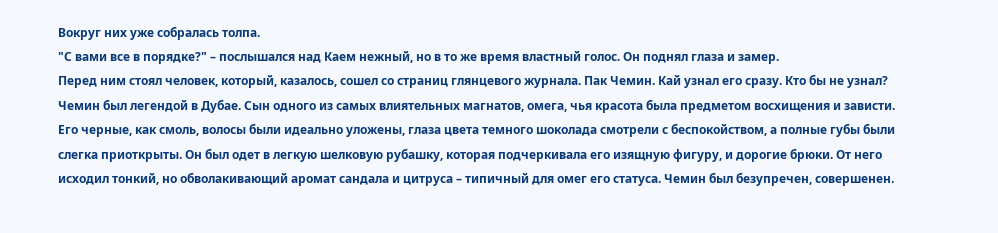Вокруг них уже собралась толпа.
"С вами все в порядке?" – послышался над Каем нежный, но в то же время властный голос. Он поднял глаза и замер.
Перед ним стоял человек, который, казалось, сошел со страниц глянцевого журнала. Пак Чемин. Кай узнал его сразу. Кто бы не узнал? Чемин был легендой в Дубае. Сын одного из самых влиятельных магнатов, омега, чья красота была предметом восхищения и зависти. Его черные, как смоль, волосы были идеально уложены, глаза цвета темного шоколада смотрели с беспокойством, а полные губы были слегка приоткрыты. Он был одет в легкую шелковую рубашку, которая подчеркивала его изящную фигуру, и дорогие брюки. От него исходил тонкий, но обволакивающий аромат сандала и цитруса – типичный для омег его статуса. Чемин был безупречен, совершенен.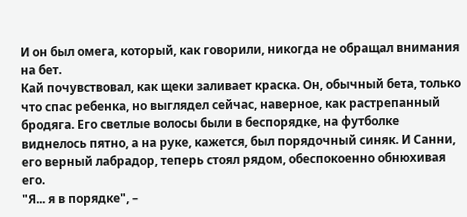И он был омега, который, как говорили, никогда не обращал внимания на бет.
Кай почувствовал, как щеки заливает краска. Он, обычный бета, только что спас ребенка, но выглядел сейчас, наверное, как растрепанный бродяга. Его светлые волосы были в беспорядке, на футболке виднелось пятно, а на руке, кажется, был порядочный синяк. И Санни, его верный лабрадор, теперь стоял рядом, обеспокоенно обнюхивая его.
"Я... я в порядке", –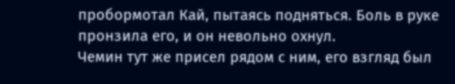пробормотал Кай, пытаясь подняться. Боль в руке пронзила его, и он невольно охнул.
Чемин тут же присел рядом с ним, его взгляд был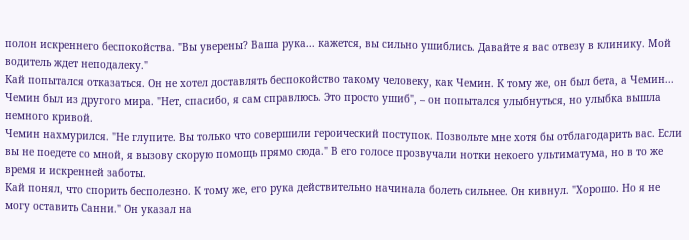полон искреннего беспокойства. "Вы уверены? Ваша рука... кажется, вы сильно ушиблись. Давайте я вас отвезу в клинику. Мой водитель ждет неподалеку."
Кай попытался отказаться. Он не хотел доставлять беспокойство такому человеку, как Чемин. К тому же, он был бета, а Чемин... Чемин был из другого мира. "Нет, спасибо, я сам справлюсь. Это просто ушиб", – он попытался улыбнуться, но улыбка вышла немного кривой.
Чемин нахмурился. "Не глупите. Вы только что совершили героический поступок. Позвольте мне хотя бы отблагодарить вас. Если вы не поедете со мной, я вызову скорую помощь прямо сюда." В его голосе прозвучали нотки некоего ультиматума, но в то же время и искренней заботы.
Кай понял, что спорить бесполезно. К тому же, его рука действительно начинала болеть сильнее. Он кивнул. "Хорошо. Но я не могу оставить Санни." Он указал на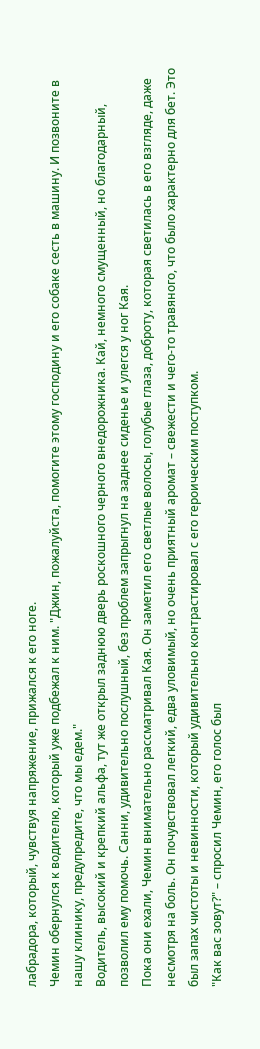лабрадора, который, чувствуя напряжение, прижался к его ноге.
Чемин обернулся к водителю, который уже подбежал к ним. "Джин, пожалуйста, помогите этому господину и его собаке сесть в машину. И позвоните в нашу клинику, предупредите, что мы едем."
Водитель, высокий и крепкий альфа, тут же открыл заднюю дверь роскошного черного внедорожника. Кай, немного смущенный, но благодарный, позволил ему помочь. Санни, удивительно послушный, без проблем запрыгнул на заднее сиденье и улегся у ног Кая.
Пока они ехали, Чемин внимательно рассматривал Кая. Он заметил его светлые волосы, голубые глаза, доброту, которая светилась в его взгляде, даже несмотря на боль. Он почувствовал легкий, едва уловимый, но очень приятный аромат – свежести и чего-то травяного, что было характерно для бет. Это был запах чистоты и невинности, который удивительно контрастировал с его героическим поступком.
"Как вас зовут?" – спросил Чемин, его голос был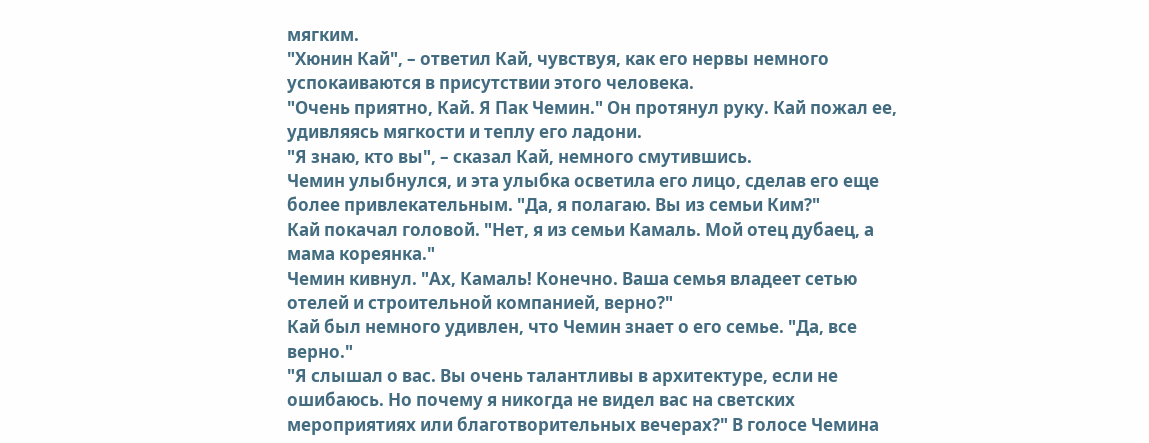мягким.
"Хюнин Кай", – ответил Кай, чувствуя, как его нервы немного успокаиваются в присутствии этого человека.
"Очень приятно, Кай. Я Пак Чемин." Он протянул руку. Кай пожал ее, удивляясь мягкости и теплу его ладони.
"Я знаю, кто вы", – сказал Кай, немного смутившись.
Чемин улыбнулся, и эта улыбка осветила его лицо, сделав его еще более привлекательным. "Да, я полагаю. Вы из семьи Ким?"
Кай покачал головой. "Нет, я из семьи Камаль. Мой отец дубаец, а мама кореянка."
Чемин кивнул. "Ах, Камаль! Конечно. Ваша семья владеет сетью отелей и строительной компанией, верно?"
Кай был немного удивлен, что Чемин знает о его семье. "Да, все верно."
"Я слышал о вас. Вы очень талантливы в архитектуре, если не ошибаюсь. Но почему я никогда не видел вас на светских мероприятиях или благотворительных вечерах?" В голосе Чемина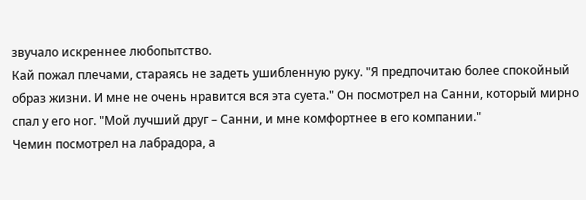звучало искреннее любопытство.
Кай пожал плечами, стараясь не задеть ушибленную руку. "Я предпочитаю более спокойный образ жизни. И мне не очень нравится вся эта суета." Он посмотрел на Санни, который мирно спал у его ног. "Мой лучший друг – Санни, и мне комфортнее в его компании."
Чемин посмотрел на лабрадора, а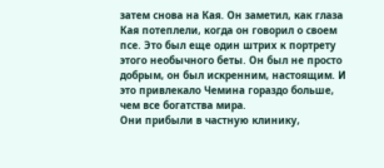затем снова на Кая. Он заметил, как глаза Кая потеплели, когда он говорил о своем псе. Это был еще один штрих к портрету этого необычного беты. Он был не просто добрым, он был искренним, настоящим. И это привлекало Чемина гораздо больше, чем все богатства мира.
Они прибыли в частную клинику,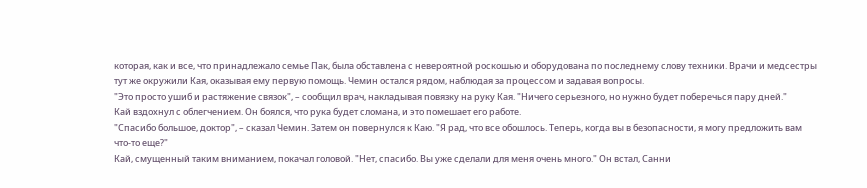которая, как и все, что принадлежало семье Пак, была обставлена с невероятной роскошью и оборудована по последнему слову техники. Врачи и медсестры тут же окружили Кая, оказывая ему первую помощь. Чемин остался рядом, наблюдая за процессом и задавая вопросы.
"Это просто ушиб и растяжение связок", – сообщил врач, накладывая повязку на руку Кая. "Ничего серьезного, но нужно будет поберечься пару дней."
Кай вздохнул с облегчением. Он боялся, что рука будет сломана, и это помешает его работе.
"Спасибо большое, доктор", – сказал Чемин. Затем он повернулся к Каю. "Я рад, что все обошлось. Теперь, когда вы в безопасности, я могу предложить вам что-то еще?"
Кай, смущенный таким вниманием, покачал головой. "Нет, спасибо. Вы уже сделали для меня очень много." Он встал, Санни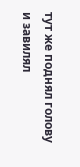тут же поднял голову и завилял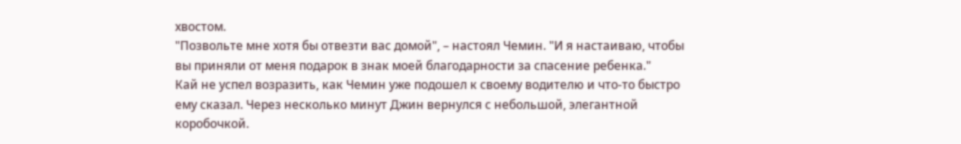хвостом.
"Позвольте мне хотя бы отвезти вас домой", – настоял Чемин. "И я настаиваю, чтобы вы приняли от меня подарок в знак моей благодарности за спасение ребенка."
Кай не успел возразить, как Чемин уже подошел к своему водителю и что-то быстро ему сказал. Через несколько минут Джин вернулся с небольшой, элегантной коробочкой.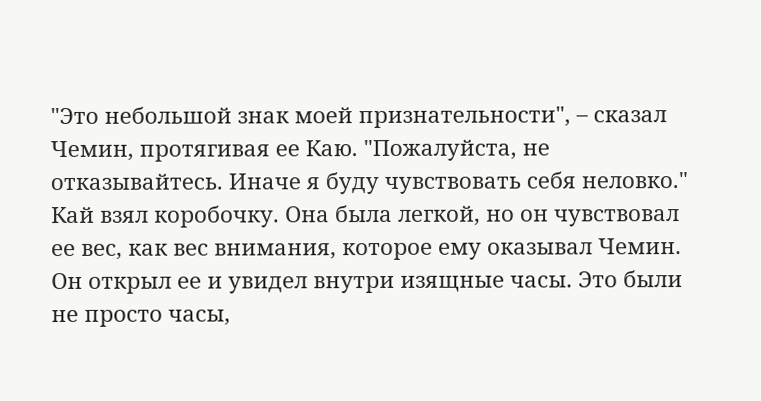"Это небольшой знак моей признательности", – сказал Чемин, протягивая ее Каю. "Пожалуйста, не отказывайтесь. Иначе я буду чувствовать себя неловко."
Кай взял коробочку. Она была легкой, но он чувствовал ее вес, как вес внимания, которое ему оказывал Чемин. Он открыл ее и увидел внутри изящные часы. Это были не просто часы,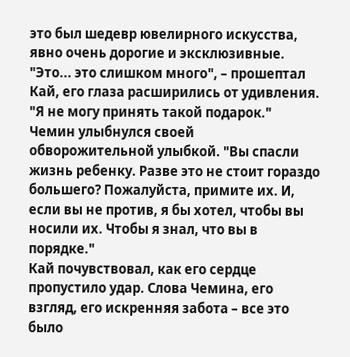это был шедевр ювелирного искусства, явно очень дорогие и эксклюзивные.
"Это... это слишком много", – прошептал Кай, его глаза расширились от удивления. "Я не могу принять такой подарок."
Чемин улыбнулся своей обворожительной улыбкой. "Вы спасли жизнь ребенку. Разве это не стоит гораздо большего? Пожалуйста, примите их. И, если вы не против, я бы хотел, чтобы вы носили их. Чтобы я знал, что вы в порядке."
Кай почувствовал, как его сердце пропустило удар. Слова Чемина, его взгляд, его искренняя забота – все это было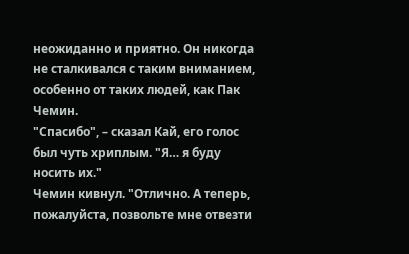неожиданно и приятно. Он никогда не сталкивался с таким вниманием, особенно от таких людей, как Пак Чемин.
"Спасибо", – сказал Кай, его голос был чуть хриплым. "Я… я буду носить их."
Чемин кивнул. "Отлично. А теперь, пожалуйста, позвольте мне отвезти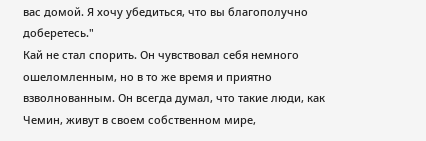вас домой. Я хочу убедиться, что вы благополучно доберетесь."
Кай не стал спорить. Он чувствовал себя немного ошеломленным, но в то же время и приятно взволнованным. Он всегда думал, что такие люди, как Чемин, живут в своем собственном мире,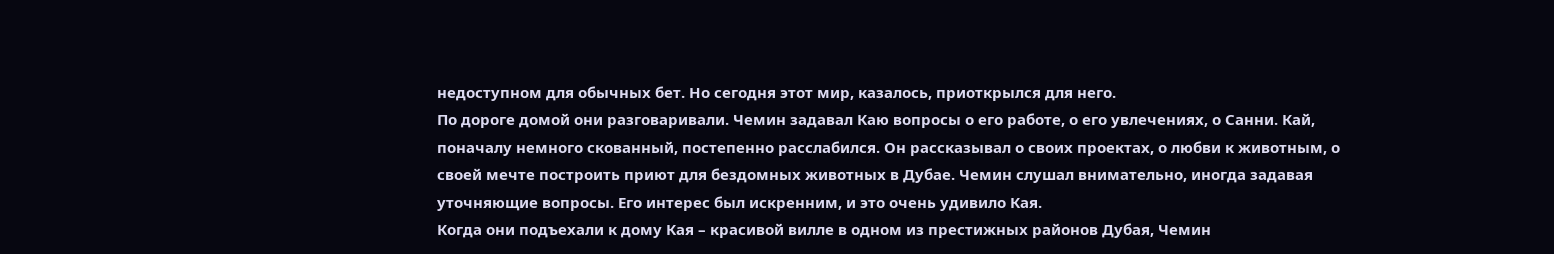недоступном для обычных бет. Но сегодня этот мир, казалось, приоткрылся для него.
По дороге домой они разговаривали. Чемин задавал Каю вопросы о его работе, о его увлечениях, о Санни. Кай, поначалу немного скованный, постепенно расслабился. Он рассказывал о своих проектах, о любви к животным, о своей мечте построить приют для бездомных животных в Дубае. Чемин слушал внимательно, иногда задавая уточняющие вопросы. Его интерес был искренним, и это очень удивило Кая.
Когда они подъехали к дому Кая – красивой вилле в одном из престижных районов Дубая, Чемин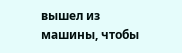вышел из машины, чтобы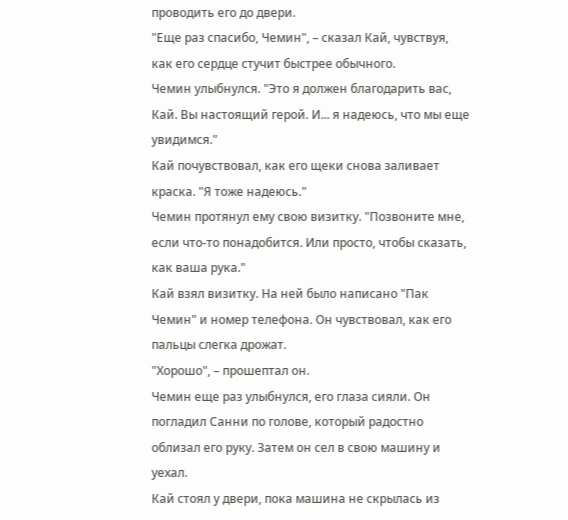проводить его до двери.
"Еще раз спасибо, Чемин", – сказал Кай, чувствуя, как его сердце стучит быстрее обычного.
Чемин улыбнулся. "Это я должен благодарить вас, Кай. Вы настоящий герой. И... я надеюсь, что мы еще увидимся."
Кай почувствовал, как его щеки снова заливает краска. "Я тоже надеюсь."
Чемин протянул ему свою визитку. "Позвоните мне, если что-то понадобится. Или просто, чтобы сказать, как ваша рука."
Кай взял визитку. На ней было написано "Пак Чемин" и номер телефона. Он чувствовал, как его пальцы слегка дрожат.
"Хорошо", – прошептал он.
Чемин еще раз улыбнулся, его глаза сияли. Он погладил Санни по голове, который радостно облизал его руку. Затем он сел в свою машину и уехал.
Кай стоял у двери, пока машина не скрылась из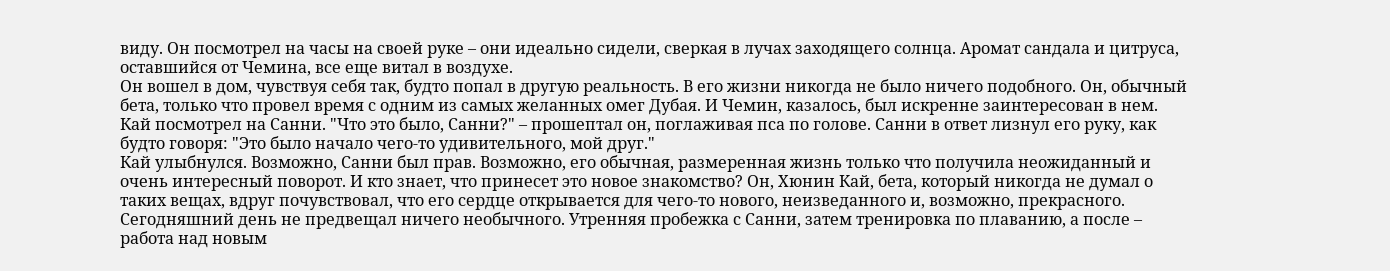виду. Он посмотрел на часы на своей руке – они идеально сидели, сверкая в лучах заходящего солнца. Аромат сандала и цитруса, оставшийся от Чемина, все еще витал в воздухе.
Он вошел в дом, чувствуя себя так, будто попал в другую реальность. В его жизни никогда не было ничего подобного. Он, обычный бета, только что провел время с одним из самых желанных омег Дубая. И Чемин, казалось, был искренне заинтересован в нем.
Кай посмотрел на Санни. "Что это было, Санни?" – прошептал он, поглаживая пса по голове. Санни в ответ лизнул его руку, как будто говоря: "Это было начало чего-то удивительного, мой друг."
Кай улыбнулся. Возможно, Санни был прав. Возможно, его обычная, размеренная жизнь только что получила неожиданный и очень интересный поворот. И кто знает, что принесет это новое знакомство? Он, Хюнин Кай, бета, который никогда не думал о таких вещах, вдруг почувствовал, что его сердце открывается для чего-то нового, неизведанного и, возможно, прекрасного.
Сегодняшний день не предвещал ничего необычного. Утренняя пробежка с Санни, затем тренировка по плаванию, а после – работа над новым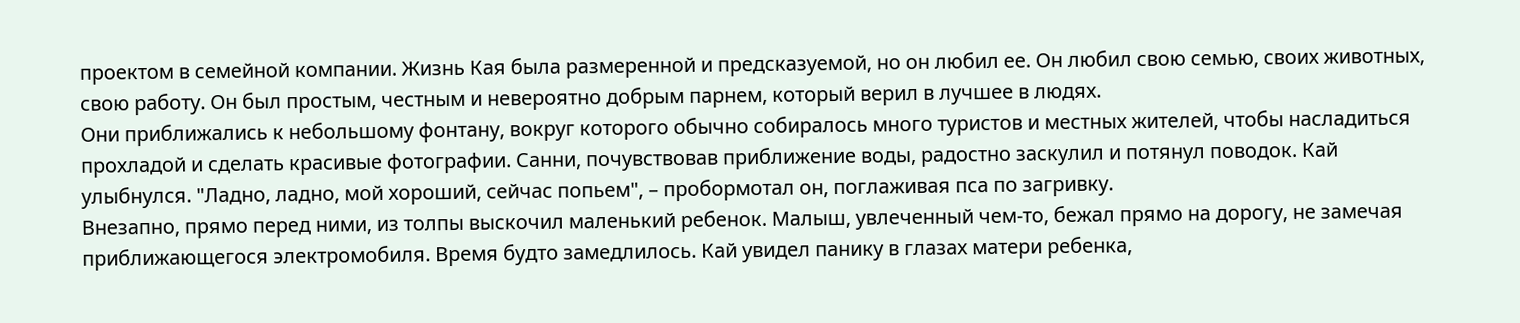проектом в семейной компании. Жизнь Кая была размеренной и предсказуемой, но он любил ее. Он любил свою семью, своих животных, свою работу. Он был простым, честным и невероятно добрым парнем, который верил в лучшее в людях.
Они приближались к небольшому фонтану, вокруг которого обычно собиралось много туристов и местных жителей, чтобы насладиться прохладой и сделать красивые фотографии. Санни, почувствовав приближение воды, радостно заскулил и потянул поводок. Кай улыбнулся. "Ладно, ладно, мой хороший, сейчас попьем", – пробормотал он, поглаживая пса по загривку.
Внезапно, прямо перед ними, из толпы выскочил маленький ребенок. Малыш, увлеченный чем-то, бежал прямо на дорогу, не замечая приближающегося электромобиля. Время будто замедлилось. Кай увидел панику в глазах матери ребенка,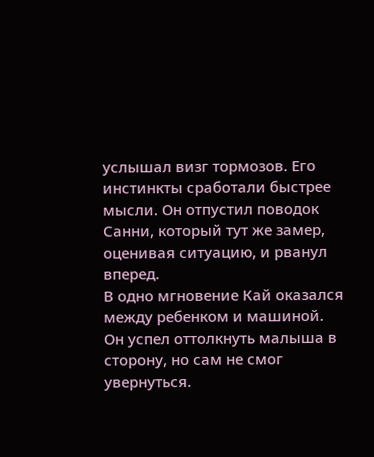услышал визг тормозов. Его инстинкты сработали быстрее мысли. Он отпустил поводок Санни, который тут же замер, оценивая ситуацию, и рванул вперед.
В одно мгновение Кай оказался между ребенком и машиной. Он успел оттолкнуть малыша в сторону, но сам не смог увернуться.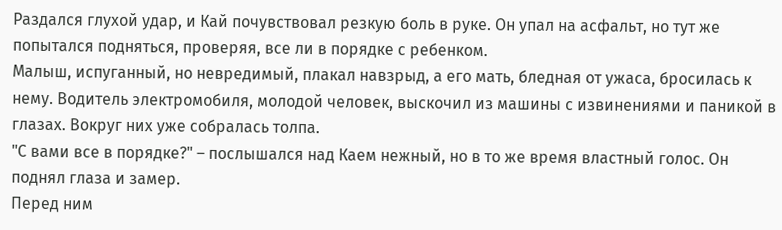Раздался глухой удар, и Кай почувствовал резкую боль в руке. Он упал на асфальт, но тут же попытался подняться, проверяя, все ли в порядке с ребенком.
Малыш, испуганный, но невредимый, плакал навзрыд, а его мать, бледная от ужаса, бросилась к нему. Водитель электромобиля, молодой человек, выскочил из машины с извинениями и паникой в глазах. Вокруг них уже собралась толпа.
"С вами все в порядке?" – послышался над Каем нежный, но в то же время властный голос. Он поднял глаза и замер.
Перед ним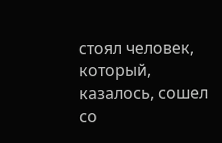стоял человек, который, казалось, сошел со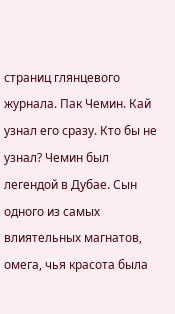страниц глянцевого журнала. Пак Чемин. Кай узнал его сразу. Кто бы не узнал? Чемин был легендой в Дубае. Сын одного из самых влиятельных магнатов, омега, чья красота была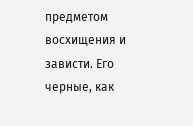предметом восхищения и зависти. Его черные, как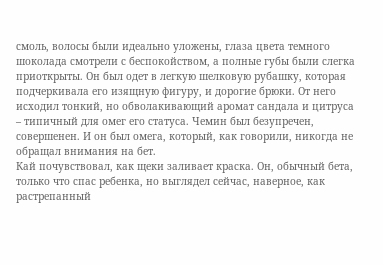смоль, волосы были идеально уложены, глаза цвета темного шоколада смотрели с беспокойством, а полные губы были слегка приоткрыты. Он был одет в легкую шелковую рубашку, которая подчеркивала его изящную фигуру, и дорогие брюки. От него исходил тонкий, но обволакивающий аромат сандала и цитруса – типичный для омег его статуса. Чемин был безупречен, совершенен. И он был омега, который, как говорили, никогда не обращал внимания на бет.
Кай почувствовал, как щеки заливает краска. Он, обычный бета, только что спас ребенка, но выглядел сейчас, наверное, как растрепанный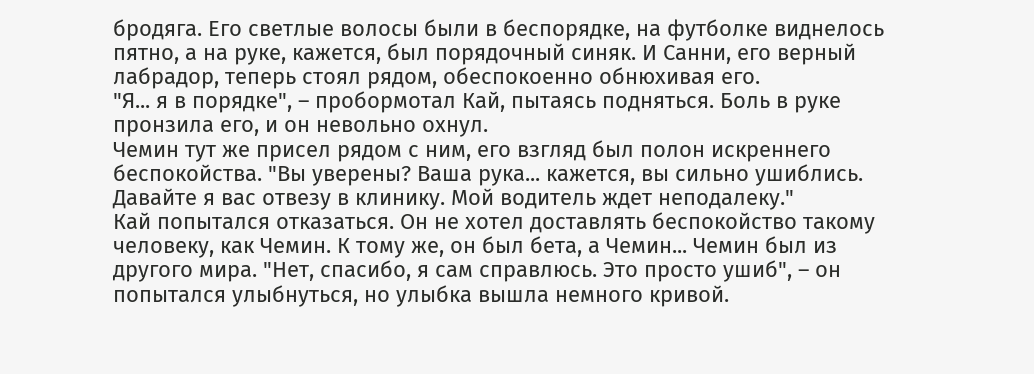бродяга. Его светлые волосы были в беспорядке, на футболке виднелось пятно, а на руке, кажется, был порядочный синяк. И Санни, его верный лабрадор, теперь стоял рядом, обеспокоенно обнюхивая его.
"Я... я в порядке", – пробормотал Кай, пытаясь подняться. Боль в руке пронзила его, и он невольно охнул.
Чемин тут же присел рядом с ним, его взгляд был полон искреннего беспокойства. "Вы уверены? Ваша рука... кажется, вы сильно ушиблись. Давайте я вас отвезу в клинику. Мой водитель ждет неподалеку."
Кай попытался отказаться. Он не хотел доставлять беспокойство такому человеку, как Чемин. К тому же, он был бета, а Чемин... Чемин был из другого мира. "Нет, спасибо, я сам справлюсь. Это просто ушиб", – он попытался улыбнуться, но улыбка вышла немного кривой.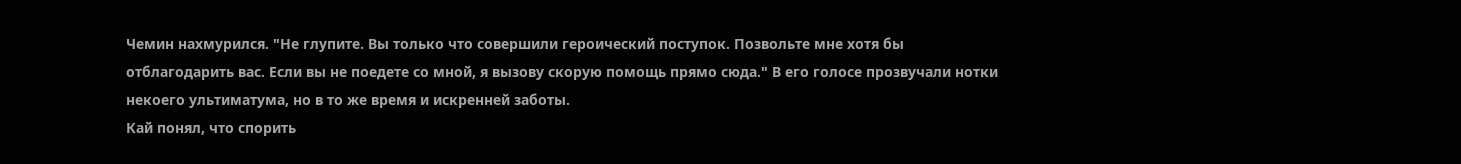Чемин нахмурился. "Не глупите. Вы только что совершили героический поступок. Позвольте мне хотя бы отблагодарить вас. Если вы не поедете со мной, я вызову скорую помощь прямо сюда." В его голосе прозвучали нотки некоего ультиматума, но в то же время и искренней заботы.
Кай понял, что спорить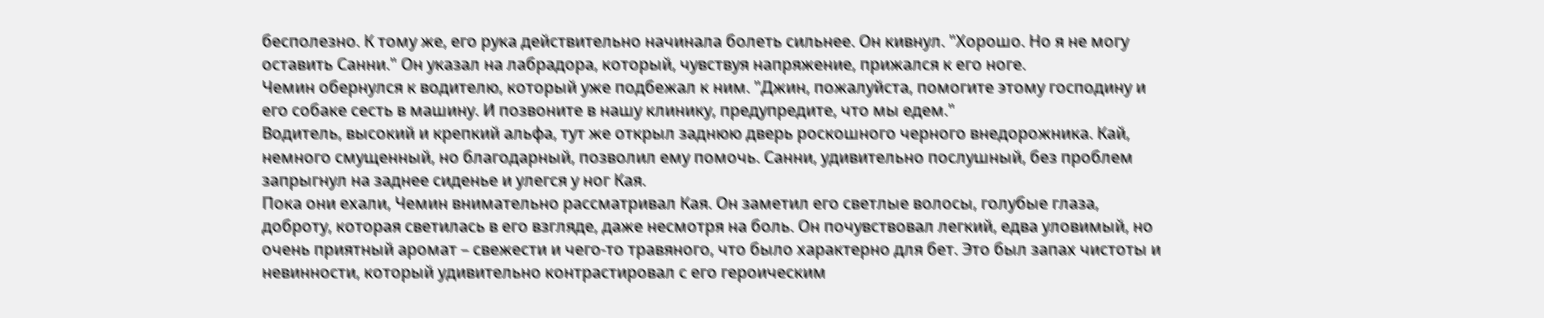бесполезно. К тому же, его рука действительно начинала болеть сильнее. Он кивнул. "Хорошо. Но я не могу оставить Санни." Он указал на лабрадора, который, чувствуя напряжение, прижался к его ноге.
Чемин обернулся к водителю, который уже подбежал к ним. "Джин, пожалуйста, помогите этому господину и его собаке сесть в машину. И позвоните в нашу клинику, предупредите, что мы едем."
Водитель, высокий и крепкий альфа, тут же открыл заднюю дверь роскошного черного внедорожника. Кай, немного смущенный, но благодарный, позволил ему помочь. Санни, удивительно послушный, без проблем запрыгнул на заднее сиденье и улегся у ног Кая.
Пока они ехали, Чемин внимательно рассматривал Кая. Он заметил его светлые волосы, голубые глаза, доброту, которая светилась в его взгляде, даже несмотря на боль. Он почувствовал легкий, едва уловимый, но очень приятный аромат – свежести и чего-то травяного, что было характерно для бет. Это был запах чистоты и невинности, который удивительно контрастировал с его героическим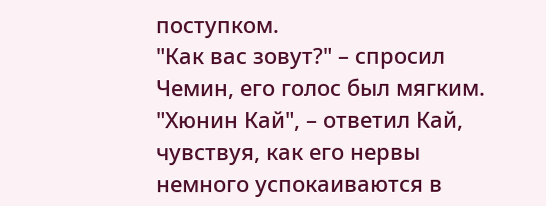поступком.
"Как вас зовут?" – спросил Чемин, его голос был мягким.
"Хюнин Кай", – ответил Кай, чувствуя, как его нервы немного успокаиваются в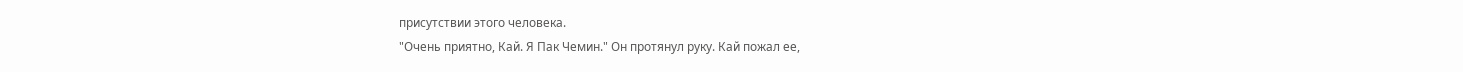присутствии этого человека.
"Очень приятно, Кай. Я Пак Чемин." Он протянул руку. Кай пожал ее,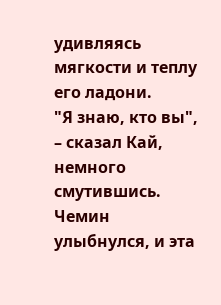удивляясь мягкости и теплу его ладони.
"Я знаю, кто вы", – сказал Кай, немного смутившись.
Чемин улыбнулся, и эта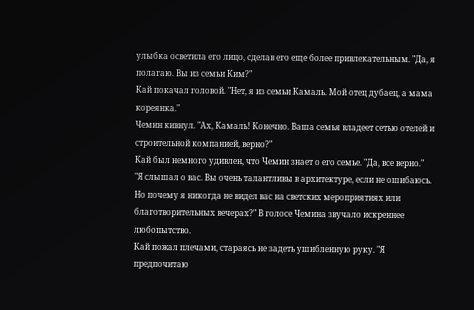улыбка осветила его лицо, сделав его еще более привлекательным. "Да, я полагаю. Вы из семьи Ким?"
Кай покачал головой. "Нет, я из семьи Камаль. Мой отец дубаец, а мама кореянка."
Чемин кивнул. "Ах, Камаль! Конечно. Ваша семья владеет сетью отелей и строительной компанией, верно?"
Кай был немного удивлен, что Чемин знает о его семье. "Да, все верно."
"Я слышал о вас. Вы очень талантливы в архитектуре, если не ошибаюсь. Но почему я никогда не видел вас на светских мероприятиях или благотворительных вечерах?" В голосе Чемина звучало искреннее любопытство.
Кай пожал плечами, стараясь не задеть ушибленную руку. "Я предпочитаю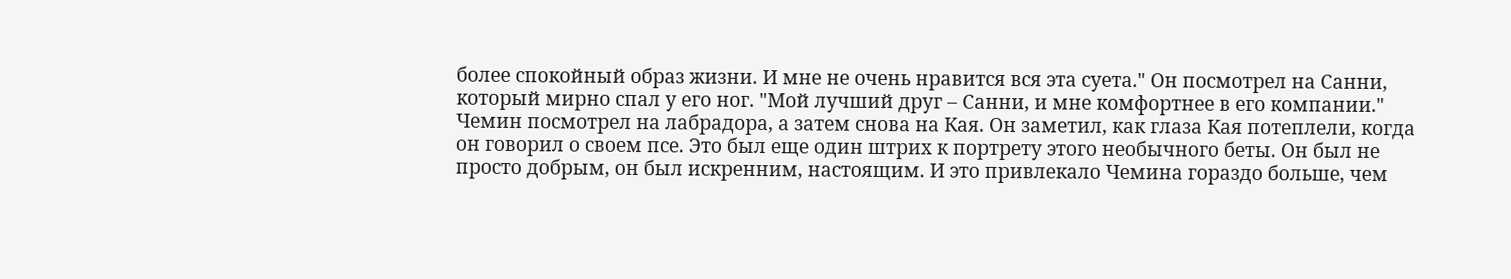более спокойный образ жизни. И мне не очень нравится вся эта суета." Он посмотрел на Санни, который мирно спал у его ног. "Мой лучший друг – Санни, и мне комфортнее в его компании."
Чемин посмотрел на лабрадора, а затем снова на Кая. Он заметил, как глаза Кая потеплели, когда он говорил о своем псе. Это был еще один штрих к портрету этого необычного беты. Он был не просто добрым, он был искренним, настоящим. И это привлекало Чемина гораздо больше, чем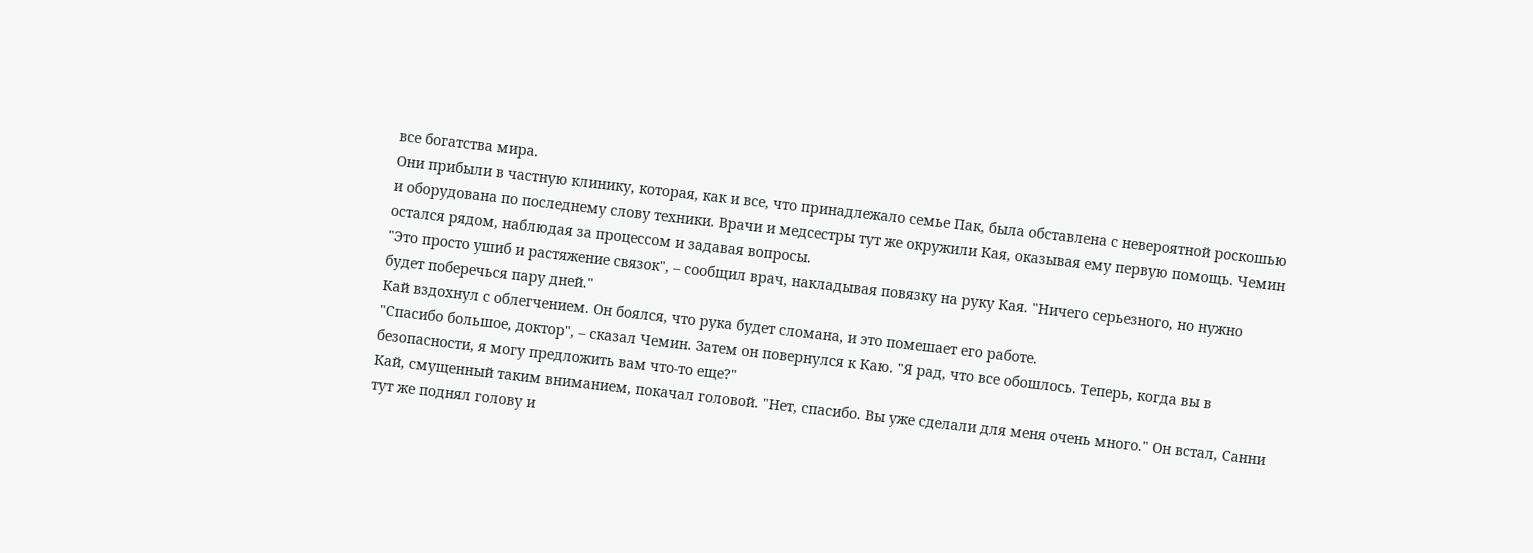все богатства мира.
Они прибыли в частную клинику, которая, как и все, что принадлежало семье Пак, была обставлена с невероятной роскошью и оборудована по последнему слову техники. Врачи и медсестры тут же окружили Кая, оказывая ему первую помощь. Чемин остался рядом, наблюдая за процессом и задавая вопросы.
"Это просто ушиб и растяжение связок", – сообщил врач, накладывая повязку на руку Кая. "Ничего серьезного, но нужно будет поберечься пару дней."
Кай вздохнул с облегчением. Он боялся, что рука будет сломана, и это помешает его работе.
"Спасибо большое, доктор", – сказал Чемин. Затем он повернулся к Каю. "Я рад, что все обошлось. Теперь, когда вы в безопасности, я могу предложить вам что-то еще?"
Кай, смущенный таким вниманием, покачал головой. "Нет, спасибо. Вы уже сделали для меня очень много." Он встал, Санни тут же поднял голову и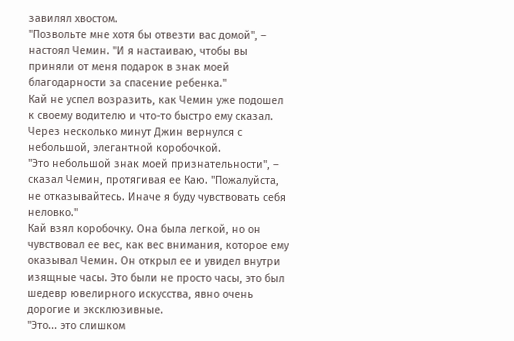завилял хвостом.
"Позвольте мне хотя бы отвезти вас домой", – настоял Чемин. "И я настаиваю, чтобы вы приняли от меня подарок в знак моей благодарности за спасение ребенка."
Кай не успел возразить, как Чемин уже подошел к своему водителю и что-то быстро ему сказал. Через несколько минут Джин вернулся с небольшой, элегантной коробочкой.
"Это небольшой знак моей признательности", – сказал Чемин, протягивая ее Каю. "Пожалуйста, не отказывайтесь. Иначе я буду чувствовать себя неловко."
Кай взял коробочку. Она была легкой, но он чувствовал ее вес, как вес внимания, которое ему оказывал Чемин. Он открыл ее и увидел внутри изящные часы. Это были не просто часы, это был шедевр ювелирного искусства, явно очень дорогие и эксклюзивные.
"Это... это слишком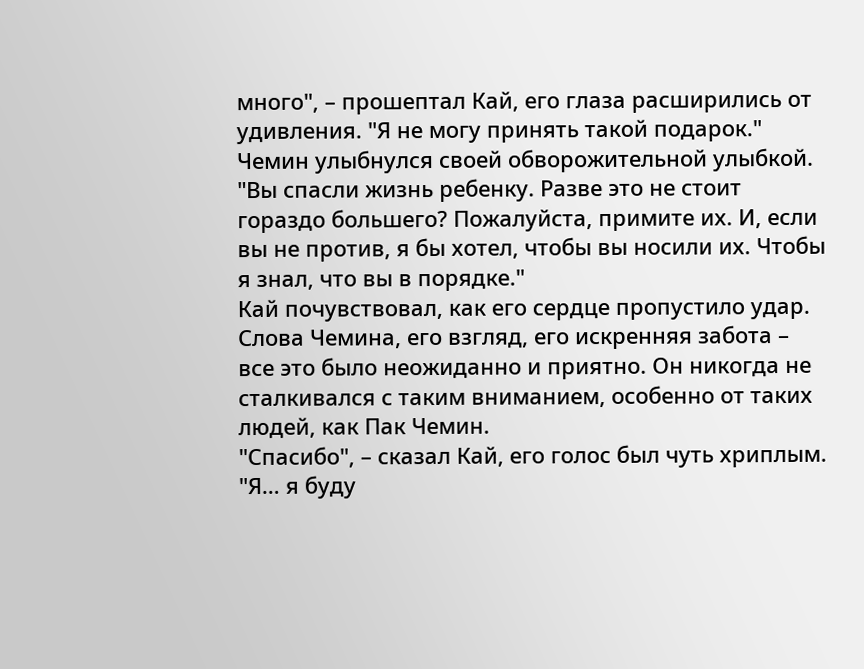много", – прошептал Кай, его глаза расширились от удивления. "Я не могу принять такой подарок."
Чемин улыбнулся своей обворожительной улыбкой. "Вы спасли жизнь ребенку. Разве это не стоит гораздо большего? Пожалуйста, примите их. И, если вы не против, я бы хотел, чтобы вы носили их. Чтобы я знал, что вы в порядке."
Кай почувствовал, как его сердце пропустило удар. Слова Чемина, его взгляд, его искренняя забота – все это было неожиданно и приятно. Он никогда не сталкивался с таким вниманием, особенно от таких людей, как Пак Чемин.
"Спасибо", – сказал Кай, его голос был чуть хриплым. "Я… я буду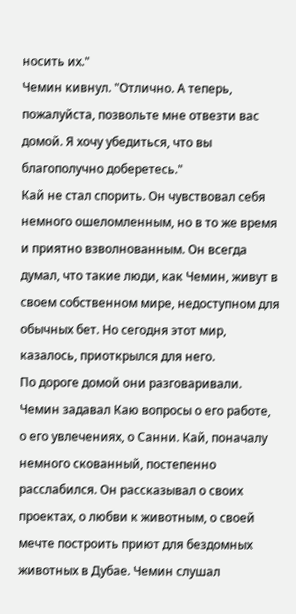носить их."
Чемин кивнул. "Отлично. А теперь, пожалуйста, позвольте мне отвезти вас домой. Я хочу убедиться, что вы благополучно доберетесь."
Кай не стал спорить. Он чувствовал себя немного ошеломленным, но в то же время и приятно взволнованным. Он всегда думал, что такие люди, как Чемин, живут в своем собственном мире, недоступном для обычных бет. Но сегодня этот мир, казалось, приоткрылся для него.
По дороге домой они разговаривали. Чемин задавал Каю вопросы о его работе, о его увлечениях, о Санни. Кай, поначалу немного скованный, постепенно расслабился. Он рассказывал о своих проектах, о любви к животным, о своей мечте построить приют для бездомных животных в Дубае. Чемин слушал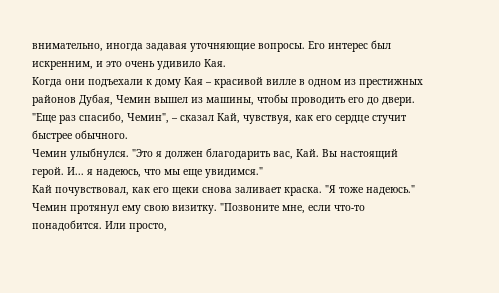внимательно, иногда задавая уточняющие вопросы. Его интерес был искренним, и это очень удивило Кая.
Когда они подъехали к дому Кая – красивой вилле в одном из престижных районов Дубая, Чемин вышел из машины, чтобы проводить его до двери.
"Еще раз спасибо, Чемин", – сказал Кай, чувствуя, как его сердце стучит быстрее обычного.
Чемин улыбнулся. "Это я должен благодарить вас, Кай. Вы настоящий герой. И... я надеюсь, что мы еще увидимся."
Кай почувствовал, как его щеки снова заливает краска. "Я тоже надеюсь."
Чемин протянул ему свою визитку. "Позвоните мне, если что-то понадобится. Или просто,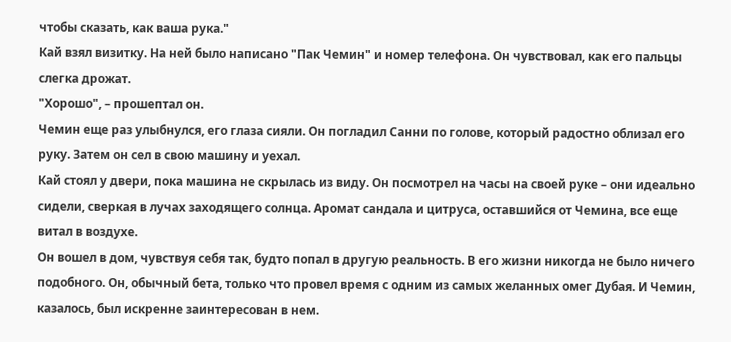чтобы сказать, как ваша рука."
Кай взял визитку. На ней было написано "Пак Чемин" и номер телефона. Он чувствовал, как его пальцы слегка дрожат.
"Хорошо", – прошептал он.
Чемин еще раз улыбнулся, его глаза сияли. Он погладил Санни по голове, который радостно облизал его руку. Затем он сел в свою машину и уехал.
Кай стоял у двери, пока машина не скрылась из виду. Он посмотрел на часы на своей руке – они идеально сидели, сверкая в лучах заходящего солнца. Аромат сандала и цитруса, оставшийся от Чемина, все еще витал в воздухе.
Он вошел в дом, чувствуя себя так, будто попал в другую реальность. В его жизни никогда не было ничего подобного. Он, обычный бета, только что провел время с одним из самых желанных омег Дубая. И Чемин, казалось, был искренне заинтересован в нем.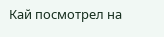Кай посмотрел на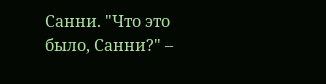Санни. "Что это было, Санни?" –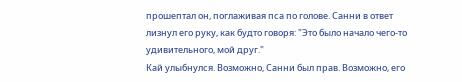прошептал он, поглаживая пса по голове. Санни в ответ лизнул его руку, как будто говоря: "Это было начало чего-то удивительного, мой друг."
Кай улыбнулся. Возможно, Санни был прав. Возможно, его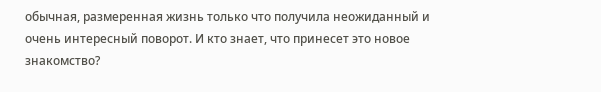обычная, размеренная жизнь только что получила неожиданный и очень интересный поворот. И кто знает, что принесет это новое знакомство?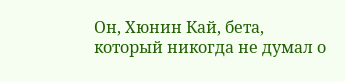Он, Хюнин Кай, бета, который никогда не думал о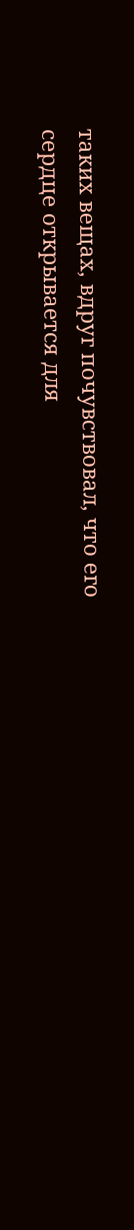таких вещах, вдруг почувствовал, что его сердце открывается для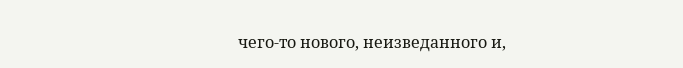чего-то нового, неизведанного и,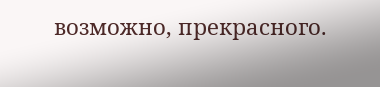возможно, прекрасного.